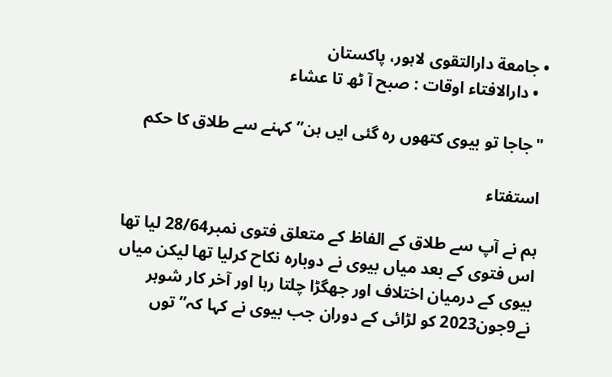• جامعة دارالتقوی لاہور، پاکستان
  • دارالافتاء اوقات : صبح آ ٹھ تا عشاء

"جاجا تو بیوی کتھوں رہ گئی ایں ہن” کہنے سے طلاق کا حکم

استفتاء

ہم نے آپ سے طلاق کے الفاظ کے متعلق فتوی نمبر28/64 لیا تھا اس فتوی کے بعد میاں بیوی نے دوبارہ نکاح کرلیا تھا لیکن میاں بیوی کے درمیان اختلاف اور جھگڑا چلتا رہا اور آخر کار شوہر نے9جون2023 کو لڑائی کے دوران جب بیوی نے کہا کہ”توں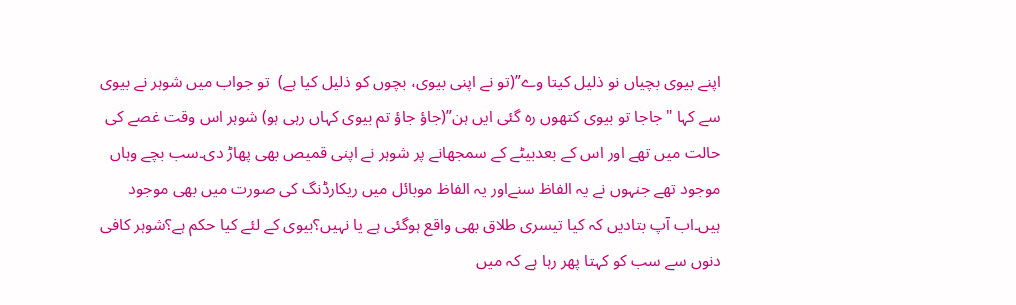اپنے بیوی بچیاں نو ذلیل کیتا وے”(تو نے اپنی بیوی، بچوں کو ذلیل کیا ہے)  تو جواب میں شوہر نے بیوی سے کہا "جاجا تو بیوی کتھوں رہ گئی ایں ہن”(جاؤ جاؤ تم بیوی کہاں رہی ہو) شوہر اس وقت غصے کی حالت میں تھے اور اس کے بعدبیٹے کے سمجھانے پر شوہر نے اپنی قمیص بھی پھاڑ دی۔سب بچے وہاں موجود تھے جنہوں نے یہ الفاظ سنےاور یہ الفاظ موبائل میں ریکارڈنگ کی صورت میں بھی موجود ہیں۔اب آپ بتادیں کہ کیا تیسری طلاق بھی واقع ہوگئی ہے یا نہیں؟بیوی کے لئے کیا حکم ہے؟شوہر کافی دنوں سے سب کو کہتا پھر رہا ہے کہ میں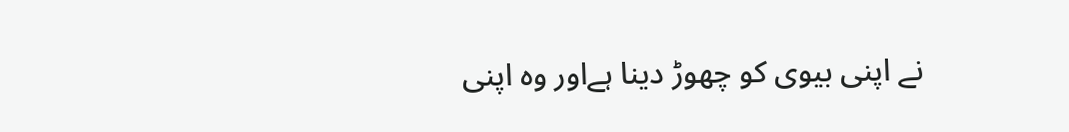نے اپنی بیوی کو چھوڑ دینا ہےاور وہ اپنی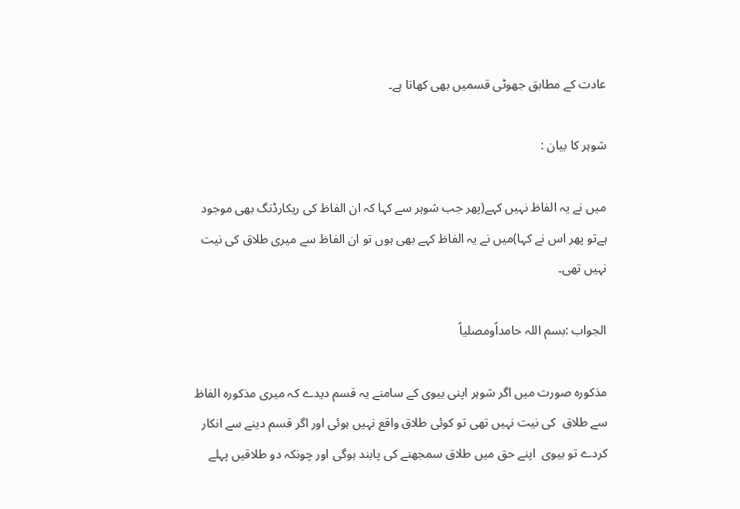عادت کے مطابق جھوٹی قسمیں بھی کھاتا ہے۔

شوہر کا بیان :

میں نے یہ الفاظ نہیں کہے(پھر جب شوہر سے کہا کہ ان الفاظ کی ریکارڈنگ بھی موجود ہےتو پھر اس نے کہا)میں نے یہ الفاظ کہے بھی ہوں تو ان الفاظ سے میری طلاق کی نیت نہیں تھی۔

الجواب :بسم اللہ حامداًومصلیاً

مذکورہ صورت میں اگر شوہر اپنی بیوی کے سامنے یہ قسم دیدے کہ میری مذکورہ الفاظ سے طلاق  کی نیت نہیں تھی تو کوئی طلاق واقع نہیں ہوئی اور اگر قسم دینے سے انکار کردے تو بیوی  اپنے حق میں طلاق سمجھنے کی پابند ہوگی اور چونکہ دو طلاقیں پہلے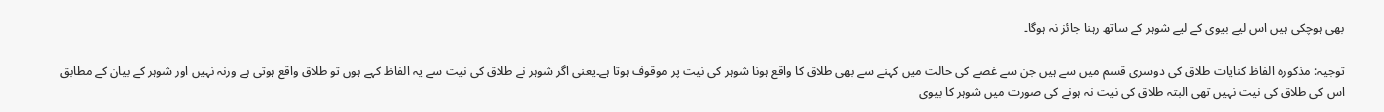بھی ہوچکی ہیں اس لیے بیوی کے لیے شوہر کے ساتھ رہنا جائز نہ ہوگا۔

توجیہ: مذکورہ الفاظ کنایات طلاق کی دوسری قسم میں سے ہیں جن سے غصے کی حالت میں کہنے سے بھی طلاق کا واقع ہونا شوہر کی نیت پر موقوف ہوتا ہے۔یعنی اگر شوہر نے طلاق کی نیت سے یہ الفاظ کہے ہوں تو طلاق واقع ہوتی ہے ورنہ نہیں اور شوہر کے بیان کے مطابق اس کی طلاق کی نیت نہیں تھی البتہ طلاق کی نیت نہ ہونے کی صورت میں شوہر کا بیوی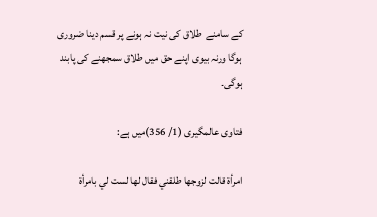کے سامنے  طلاق کی نیت نہ ہونے پر قسم دینا ضروری ہوگا ورنہ بیوی اپنے حق میں طلاق سمجھنے کی پابند ہوگی۔

فتاوی عالمگیری (1/ 356)میں ہے:

امرأة قالت لزوجها طلقني فقال لها ‌لست ‌لي ‌بامرأة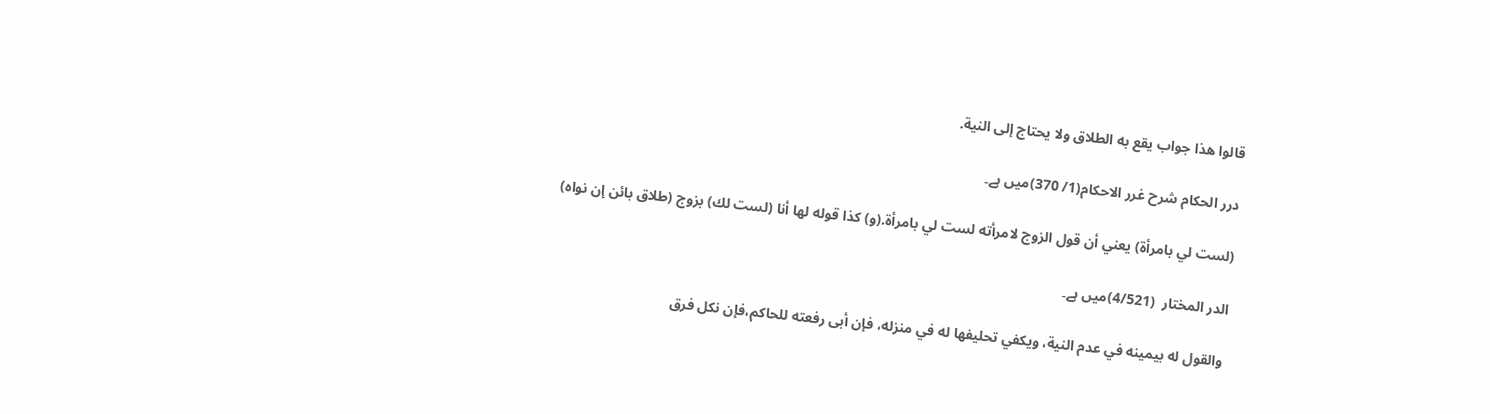قالوا هذا جواب يقع به الطلاق ولا يحتاج إلى النية.

درر الحكام شرح غرر الاحكام(1/ 370)میں ہے۔

(لست ‌لي ‌بامرأة) يعني أن قول الزوج لامرأته ‌لست ‌لي ‌بامرأة.(و) كذا قوله لها أنا (لست لك) بزوج (طلاق بائن إن نواه)

الدر المختار  (4/521)میں ہے۔

والقول ‌له ‌بيمينه ‌في ‌عدم ‌النية، ويكفي تحليفها له في منزله، فإن أبى رفعته للحاكم،فإن نكل فرق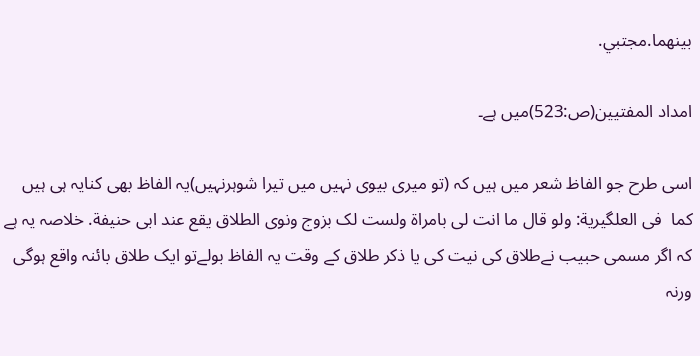بينهما.مجتبي.

امداد المفتیین(ص:523)میں ہے۔

اسی طرح جو الفاظ شعر میں ہیں کہ (تو میری بیوی نہیں میں تیرا شوہرنہیں)یہ الفاظ بھی کنایہ ہی ہیں کما  فی العلگیرية: ولو قال ما انت لی بامراة ولست لک بزوج ونوی الطلاق یقع عند ابی حنیفة. خلاصہ یہ ہے کہ اگر مسمی حبیب نےطلاق کی نیت کی یا ذکر طلاق کے وقت یہ الفاظ بولےتو ایک طلاق بائنہ واقع ہوگی ورنہ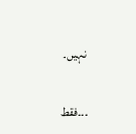نہیں۔

۔۔۔فقط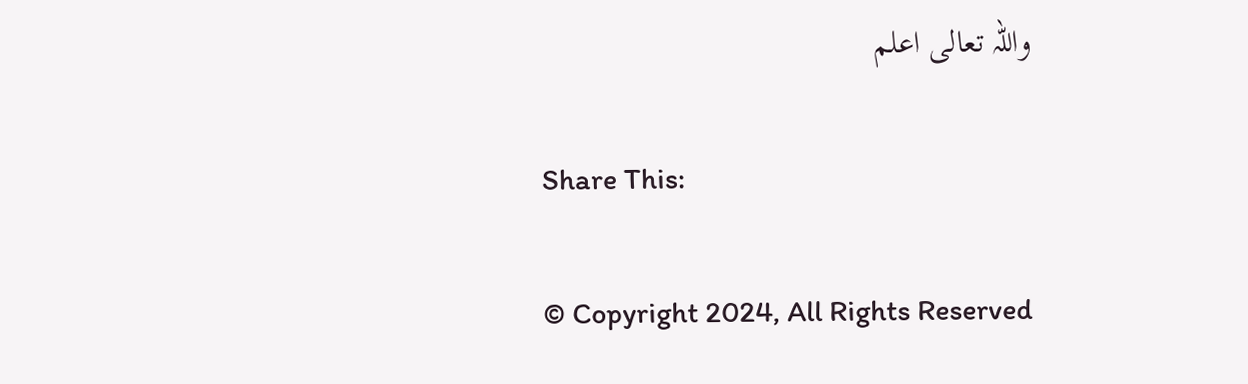واللہ تعالی اعلم

Share This:

© Copyright 2024, All Rights Reserved